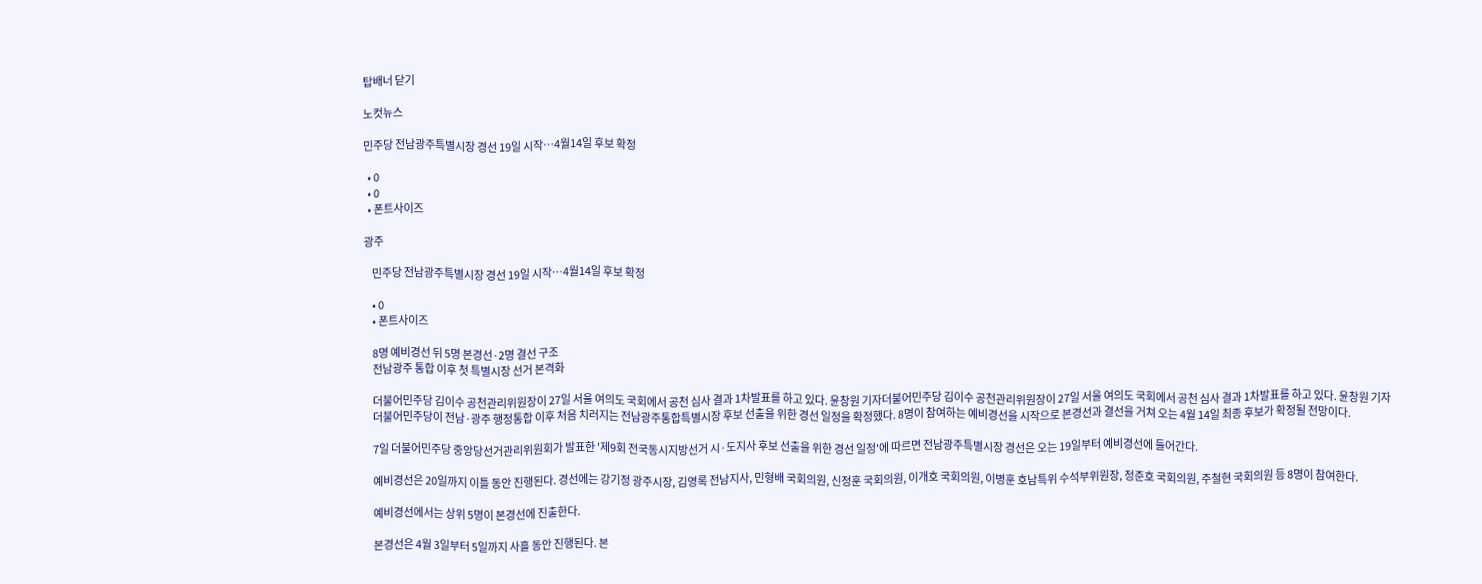탑배너 닫기

노컷뉴스

민주당 전남광주특별시장 경선 19일 시작…4월14일 후보 확정

  • 0
  • 0
  • 폰트사이즈

광주

    민주당 전남광주특별시장 경선 19일 시작…4월14일 후보 확정

    • 0
    • 폰트사이즈

    8명 예비경선 뒤 5명 본경선·2명 결선 구조
    전남광주 통합 이후 첫 특별시장 선거 본격화

    더불어민주당 김이수 공천관리위원장이 27일 서울 여의도 국회에서 공천 심사 결과 1차발표를 하고 있다. 윤창원 기자더불어민주당 김이수 공천관리위원장이 27일 서울 여의도 국회에서 공천 심사 결과 1차발표를 하고 있다. 윤창원 기자
    더불어민주당이 전남·광주 행정통합 이후 처음 치러지는 전남광주통합특별시장 후보 선출을 위한 경선 일정을 확정했다. 8명이 참여하는 예비경선을 시작으로 본경선과 결선을 거쳐 오는 4월 14일 최종 후보가 확정될 전망이다.

    7일 더불어민주당 중앙당선거관리위원회가 발표한 '제9회 전국동시지방선거 시·도지사 후보 선출을 위한 경선 일정'에 따르면 전남광주특별시장 경선은 오는 19일부터 예비경선에 들어간다.

    예비경선은 20일까지 이틀 동안 진행된다. 경선에는 강기정 광주시장, 김영록 전남지사, 민형배 국회의원, 신정훈 국회의원, 이개호 국회의원, 이병훈 호남특위 수석부위원장, 정준호 국회의원, 주철현 국회의원 등 8명이 참여한다.

    예비경선에서는 상위 5명이 본경선에 진출한다.

    본경선은 4월 3일부터 5일까지 사흘 동안 진행된다. 본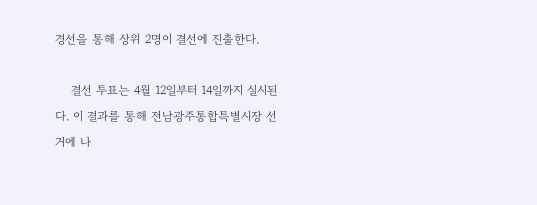경선을 통해 상위 2명이 결선에 진출한다.

    결선 투표는 4월 12일부터 14일까지 실시된다. 이 결과를 통해 전남광주통합특별시장 선거에 나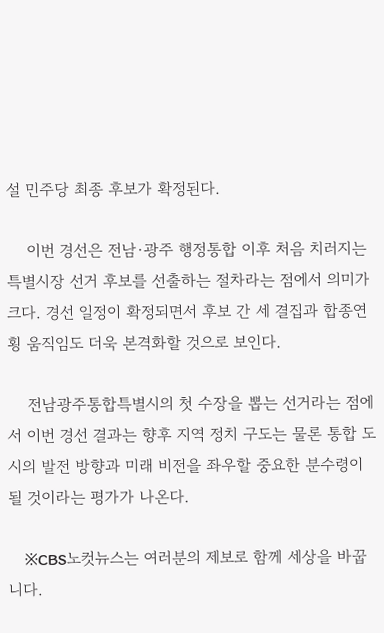설 민주당 최종 후보가 확정된다.

    이번 경선은 전남·광주 행정통합 이후 처음 치러지는 특별시장 선거 후보를 선출하는 절차라는 점에서 의미가 크다. 경선 일정이 확정되면서 후보 간 세 결집과 합종연횡 움직임도 더욱 본격화할 것으로 보인다.

    전남광주통합특별시의 첫 수장을 뽑는 선거라는 점에서 이번 경선 결과는 향후 지역 정치 구도는 물론 통합 도시의 발전 방향과 미래 비전을 좌우할 중요한 분수령이 될 것이라는 평가가 나온다.

    ※CBS노컷뉴스는 여러분의 제보로 함께 세상을 바꿉니다.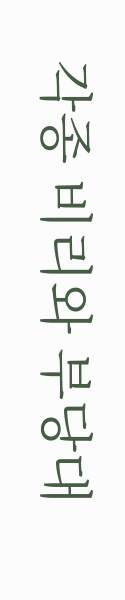각종 비리와 부당대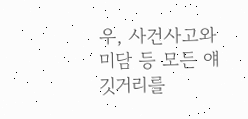우, 사건사고와 미담 등 모든 얘깃거리를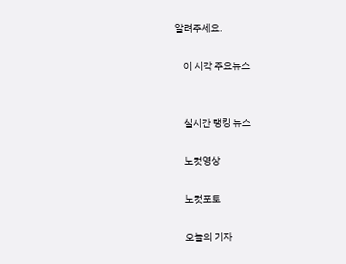알려주세요.

    이 시각 주요뉴스


    실시간 랭킹 뉴스

    노컷영상

    노컷포토

    오늘의 기자